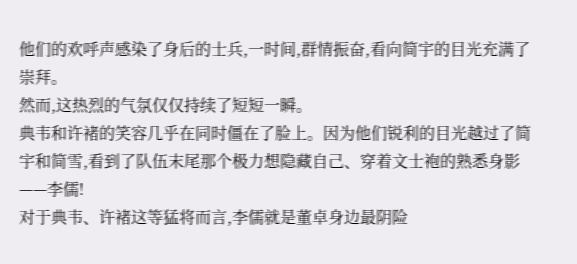他们的欢呼声感染了身后的士兵,一时间,群情振奋,看向简宇的目光充满了崇拜。
然而,这热烈的气氛仅仅持续了短短一瞬。
典韦和许褚的笑容几乎在同时僵在了脸上。因为他们锐利的目光越过了简宇和简雪,看到了队伍末尾那个极力想隐藏自己、穿着文士袍的熟悉身影——李儒!
对于典韦、许褚这等猛将而言,李儒就是董卓身边最阴险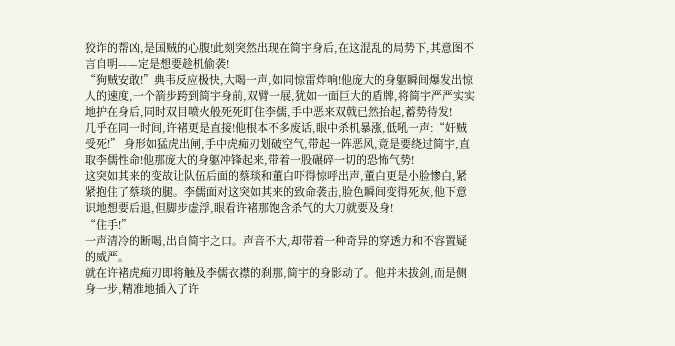狡诈的帮凶,是国贼的心腹!此刻突然出现在简宇身后,在这混乱的局势下,其意图不言自明——定是想要趁机偷袭!
“狗贼安敢!”典韦反应极快,大喝一声,如同惊雷炸响!他庞大的身躯瞬间爆发出惊人的速度,一个箭步跨到简宇身前,双臂一展,犹如一面巨大的盾牌,将简宇严严实实地护在身后,同时双目喷火般死死盯住李儒,手中恶来双戟已然抬起,蓄势待发!
几乎在同一时间,许褚更是直接!他根本不多废话,眼中杀机暴涨,低吼一声:“奸贼受死!” 身形如猛虎出闸,手中虎痴刃划破空气,带起一阵恶风,竟是要绕过简宇,直取李儒性命!他那庞大的身躯冲锋起来,带着一股碾碎一切的恐怖气势!
这突如其来的变故让队伍后面的蔡琰和董白吓得惊呼出声,董白更是小脸惨白,紧紧抱住了蔡琰的腿。李儒面对这突如其来的致命袭击,脸色瞬间变得死灰,他下意识地想要后退,但脚步虚浮,眼看许褚那饱含杀气的大刀就要及身!
“住手!”
一声清冷的断喝,出自简宇之口。声音不大,却带着一种奇异的穿透力和不容置疑的威严。
就在许褚虎痴刃即将触及李儒衣襟的刹那,简宇的身影动了。他并未拔剑,而是侧身一步,精准地插入了许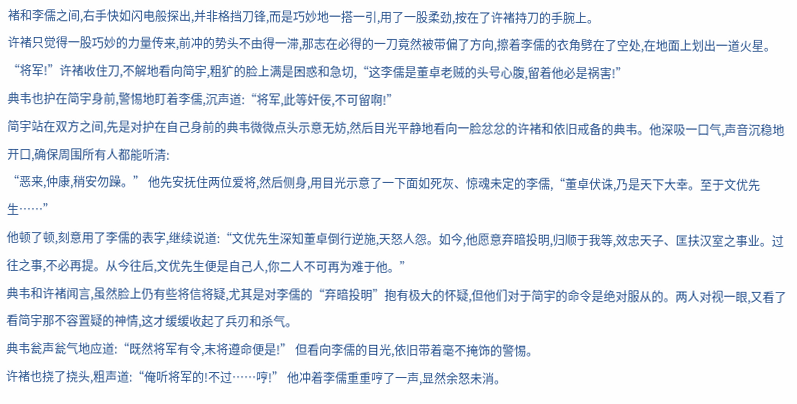褚和李儒之间,右手快如闪电般探出,并非格挡刀锋,而是巧妙地一搭一引,用了一股柔劲,按在了许褚持刀的手腕上。
许褚只觉得一股巧妙的力量传来,前冲的势头不由得一滞,那志在必得的一刀竟然被带偏了方向,擦着李儒的衣角劈在了空处,在地面上划出一道火星。
“将军!”许褚收住刀,不解地看向简宇,粗犷的脸上满是困惑和急切,“这李儒是董卓老贼的头号心腹,留着他必是祸害!”
典韦也护在简宇身前,警惕地盯着李儒,沉声道:“将军,此等奸佞,不可留啊!”
简宇站在双方之间,先是对护在自己身前的典韦微微点头示意无妨,然后目光平静地看向一脸忿忿的许褚和依旧戒备的典韦。他深吸一口气,声音沉稳地开口,确保周围所有人都能听清:
“恶来,仲康,稍安勿躁。” 他先安抚住两位爱将,然后侧身,用目光示意了一下面如死灰、惊魂未定的李儒,“董卓伏诛,乃是天下大幸。至于文优先生……”
他顿了顿,刻意用了李儒的表字,继续说道:“文优先生深知董卓倒行逆施,天怒人怨。如今,他愿意弃暗投明,归顺于我等,效忠天子、匡扶汉室之事业。过往之事,不必再提。从今往后,文优先生便是自己人,你二人不可再为难于他。”
典韦和许褚闻言,虽然脸上仍有些将信将疑,尤其是对李儒的“弃暗投明”抱有极大的怀疑,但他们对于简宇的命令是绝对服从的。两人对视一眼,又看了看简宇那不容置疑的神情,这才缓缓收起了兵刃和杀气。
典韦瓮声瓮气地应道:“既然将军有令,末将遵命便是!” 但看向李儒的目光,依旧带着毫不掩饰的警惕。
许褚也挠了挠头,粗声道:“俺听将军的!不过……哼!” 他冲着李儒重重哼了一声,显然余怒未消。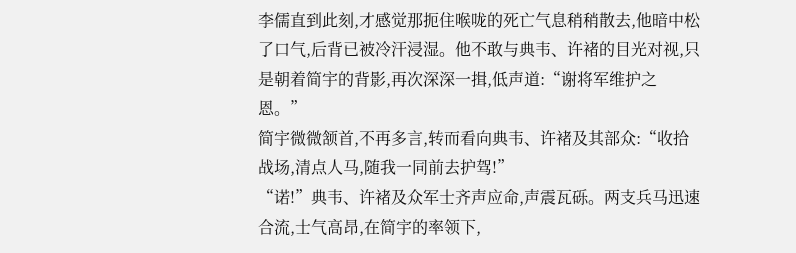李儒直到此刻,才感觉那扼住喉咙的死亡气息稍稍散去,他暗中松了口气,后背已被冷汗浸湿。他不敢与典韦、许褚的目光对视,只是朝着简宇的背影,再次深深一揖,低声道:“谢将军维护之恩。”
简宇微微颔首,不再多言,转而看向典韦、许褚及其部众:“收拾战场,清点人马,随我一同前去护驾!”
“诺!”典韦、许褚及众军士齐声应命,声震瓦砾。两支兵马迅速合流,士气高昂,在简宇的率领下,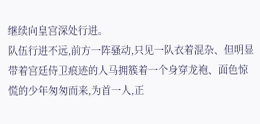继续向皇宫深处行进。
队伍行进不远,前方一阵骚动,只见一队衣着混杂、但明显带着宫廷侍卫痕迹的人马拥簇着一个身穿龙袍、面色惊慌的少年匆匆而来,为首一人,正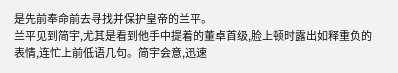是先前奉命前去寻找并保护皇帝的兰平。
兰平见到简宇,尤其是看到他手中提着的董卓首级,脸上顿时露出如释重负的表情,连忙上前低语几句。简宇会意,迅速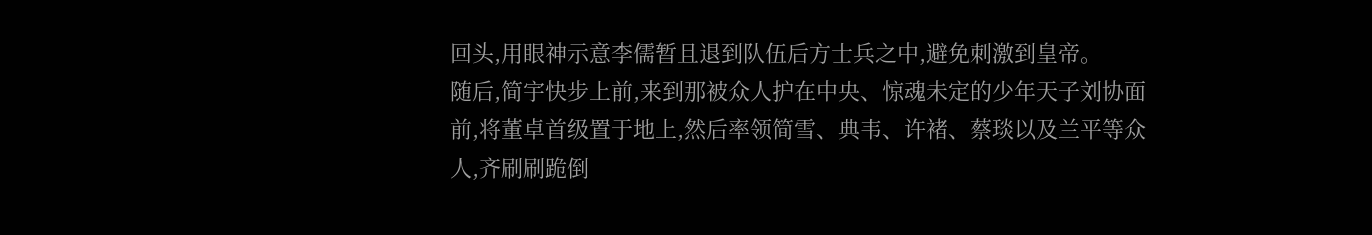回头,用眼神示意李儒暂且退到队伍后方士兵之中,避免刺激到皇帝。
随后,简宇快步上前,来到那被众人护在中央、惊魂未定的少年天子刘协面前,将董卓首级置于地上,然后率领简雪、典韦、许褚、蔡琰以及兰平等众人,齐刷刷跪倒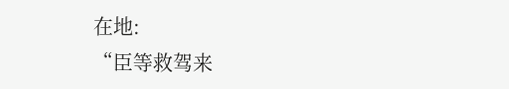在地:
“臣等救驾来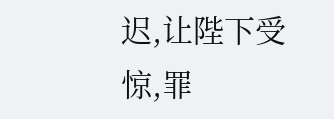迟,让陛下受惊,罪